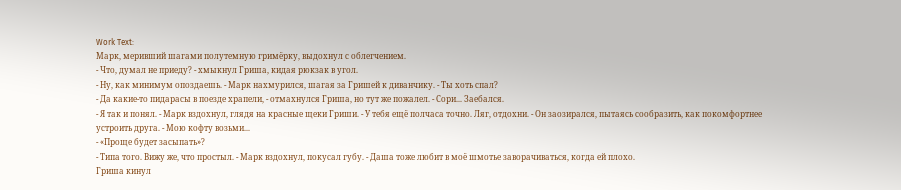Work Text:
Марк, меривший шагами полутемную гримёрку, выдохнул с облегчением.
- Что, думал не приеду? - хмыкнул Гриша, кидая рюкзак в угол.
- Ну, как минимум опоздаешь. - Марк нахмурился, шагая за Гришей к диванчику. - Ты хоть спал?
- Да какие-то пидарасы в поезде храпели, - отмахнулся Гриша, но тут же пожалел. - Сори... Заебался.
- Я так и понял. - Марк вздохнул, глядя на красные щеки Гриши. - У тебя ещё полчаса точно. Ляг, отдохни. - Он заозирался, пытаясь сообразить, как покомфортнее устроить друга. - Мою кофту возьми...
- «Проще будет засыпать»?
- Типа того. Вижу же, что простыл. - Марк вздохнул, покусал губу. - Даша тоже любит в моё шмотье заворачиваться, когда ей плохо.
Гриша кинул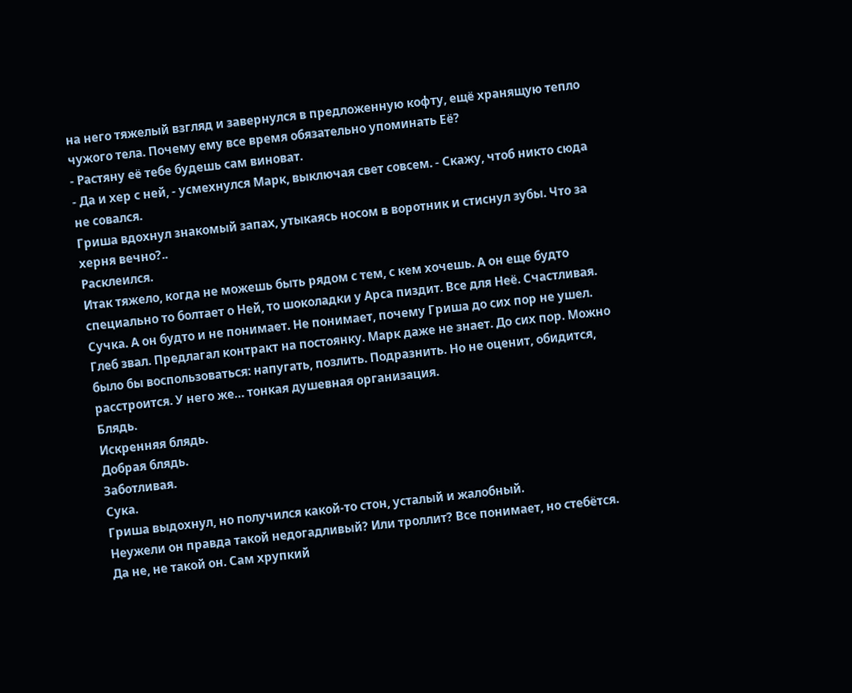на него тяжелый взгляд и завернулся в предложенную кофту, ещё хранящую тепло чужого тела. Почему ему все время обязательно упоминать Её?
- Растяну её тебе будешь сам виноват.
- Да и хер с ней, - усмехнулся Марк, выключая свет совсем. - Скажу, чтоб никто сюда не совался.
Гриша вдохнул знакомый запах, утыкаясь носом в воротник и стиснул зубы. Что за херня вечно?..
Расклеился.
Итак тяжело, когда не можешь быть рядом с тем, с кем хочешь. А он еще будто специально то болтает о Ней, то шоколадки у Арса пиздит. Все для Неё. Счастливая. Сучка. А он будто и не понимает. Не понимает, почему Гриша до сих пор не ушел. Глеб звал. Предлагал контракт на постоянку. Марк даже не знает. До сих пор. Можно было бы воспользоваться: напугать, позлить. Подразнить. Но не оценит, обидится, расстроится. У него же… тонкая душевная организация.
Блядь.
Искренняя блядь.
Добрая блядь.
Заботливая.
Сука.
Гриша выдохнул, но получился какой-то стон, усталый и жалобный.
Неужели он правда такой недогадливый? Или троллит? Все понимает, но стебётся.
Да не, не такой он. Сам хрупкий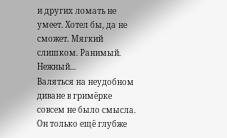и других ломать не умеет. Хотел бы, да не сможет. Мягкий слишком. Ранимый.
Нежный...
Валяться на неудобном диване в гримёрке совсем не было смысла. Он только ещё глубже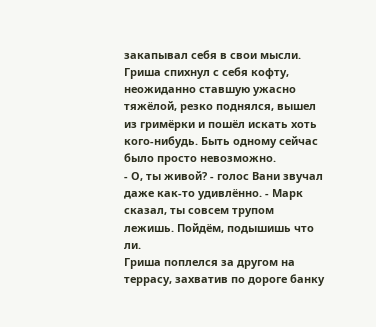закапывал себя в свои мысли. Гриша спихнул с себя кофту, неожиданно ставшую ужасно тяжёлой, резко поднялся, вышел из гримёрки и пошёл искать хоть кого-нибудь. Быть одному сейчас было просто невозможно.
- О, ты живой? - голос Вани звучал даже как-то удивлённо. - Марк сказал, ты совсем трупом лежишь. Пойдём, подышишь что ли.
Гриша поплелся за другом на террасу, захватив по дороге банку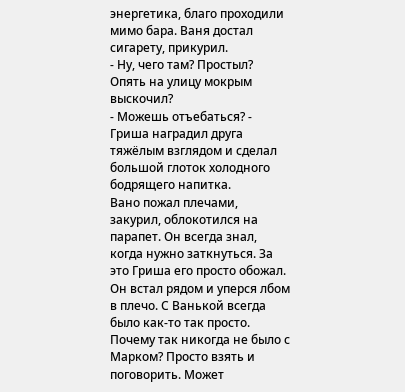энергетика, благо проходили мимо бара. Ваня достал сигарету, прикурил.
- Ну, чего там? Простыл? Опять на улицу мокрым выскочил?
- Можешь отъебаться? - Гриша наградил друга тяжёлым взглядом и сделал большой глоток холодного бодрящего напитка.
Вано пожал плечами, закурил, облокотился на парапет. Он всегда знал, когда нужно заткнуться. За это Гриша его просто обожал. Он встал рядом и уперся лбом в плечо. С Ванькой всегда было как-то так просто. Почему так никогда не было с Марком? Просто взять и поговорить. Может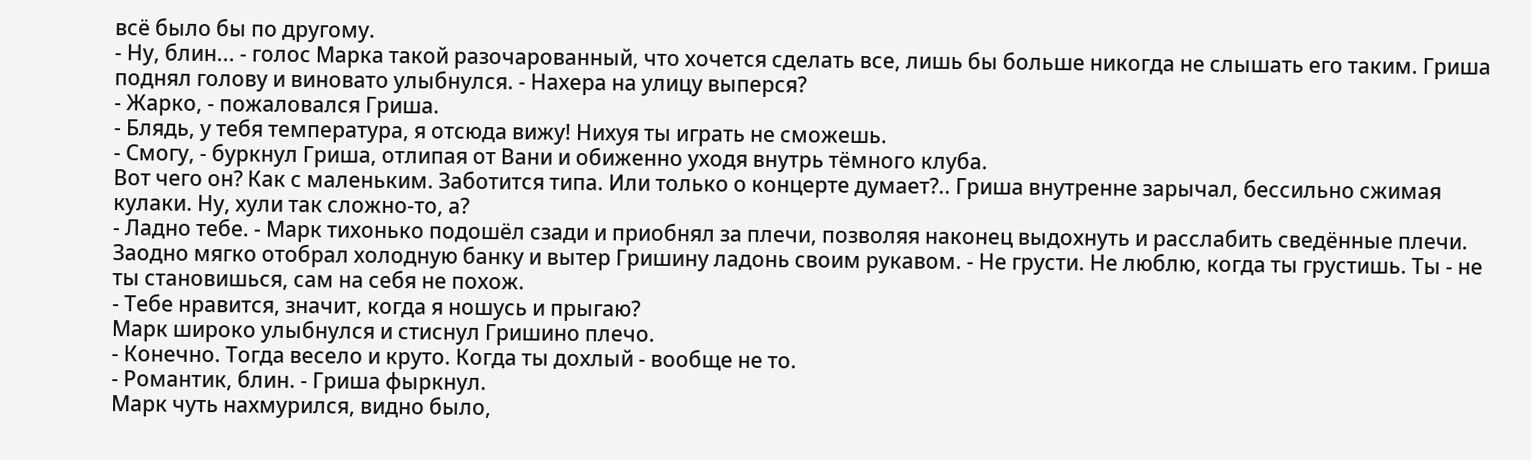всё было бы по другому.
- Ну, блин... - голос Марка такой разочарованный, что хочется сделать все, лишь бы больше никогда не слышать его таким. Гриша поднял голову и виновато улыбнулся. - Нахера на улицу выперся?
- Жарко, - пожаловался Гриша.
- Блядь, у тебя температура, я отсюда вижу! Нихуя ты играть не сможешь.
- Смогу, - буркнул Гриша, отлипая от Вани и обиженно уходя внутрь тёмного клуба.
Вот чего он? Как с маленьким. Заботится типа. Или только о концерте думает?.. Гриша внутренне зарычал, бессильно сжимая кулаки. Ну, хули так сложно-то, а?
- Ладно тебе. - Марк тихонько подошёл сзади и приобнял за плечи, позволяя наконец выдохнуть и расслабить сведённые плечи. Заодно мягко отобрал холодную банку и вытер Гришину ладонь своим рукавом. - Не грусти. Не люблю, когда ты грустишь. Ты - не ты становишься, сам на себя не похож.
- Тебе нравится, значит, когда я ношусь и прыгаю?
Марк широко улыбнулся и стиснул Гришино плечо.
- Конечно. Тогда весело и круто. Когда ты дохлый - вообще не то.
- Романтик, блин. - Гриша фыркнул.
Марк чуть нахмурился, видно было,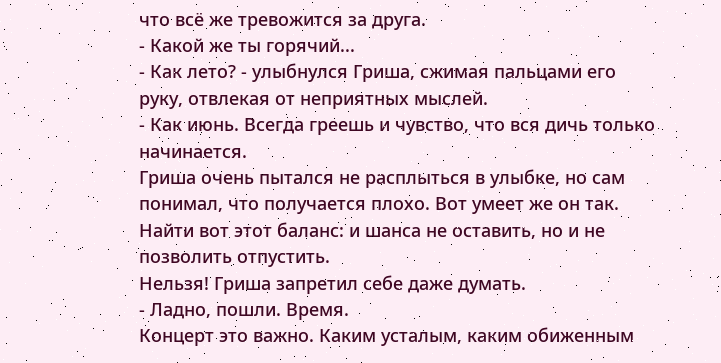что всё же тревожится за друга.
- Какой же ты горячий...
- Как лето? - улыбнулся Гриша, сжимая пальцами его руку, отвлекая от неприятных мыслей.
- Как июнь. Всегда греешь и чувство, что вся дичь только начинается.
Гриша очень пытался не расплыться в улыбке, но сам понимал, что получается плохо. Вот умеет же он так. Найти вот этот баланс: и шанса не оставить, но и не позволить отпустить.
Нельзя! Гриша запретил себе даже думать.
- Ладно, пошли. Время.
Концерт это важно. Каким усталым, каким обиженным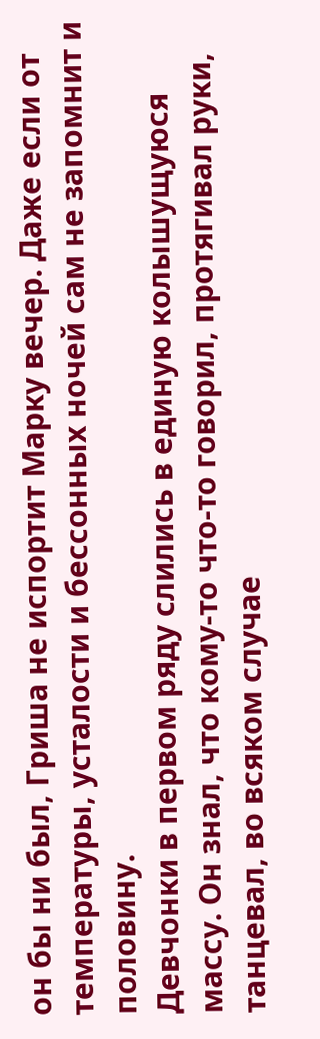он бы ни был, Гриша не испортит Марку вечер. Даже если от температуры, усталости и бессонных ночей сам не запомнит и половину.
Девчонки в первом ряду слились в единую колышущуюся массу. Он знал, что кому-то что-то говорил, протягивал руки, танцевал, во всяком случае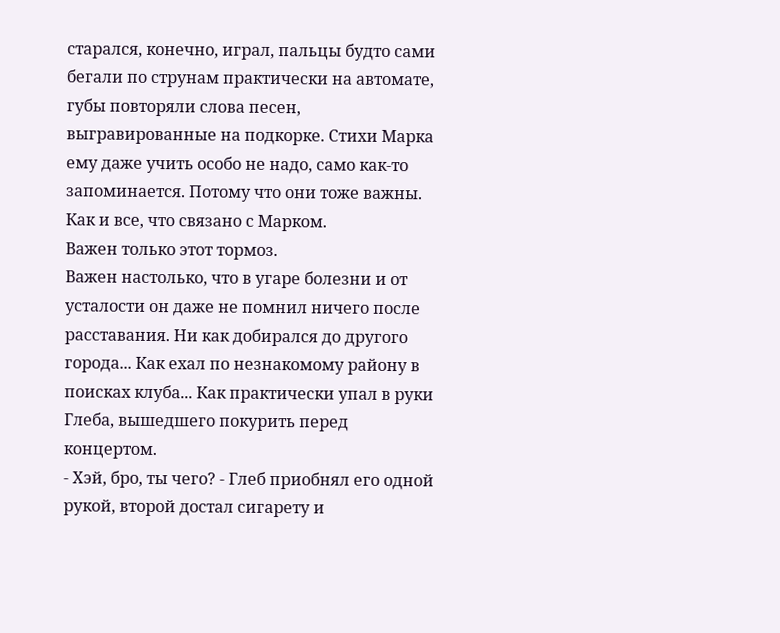старался, конечно, играл, пальцы будто сами бегали по струнам практически на автомате, губы повторяли слова песен, выгравированные на подкорке. Стихи Марка ему даже учить особо не надо, само как-то запоминается. Потому что они тоже важны. Как и все, что связано с Марком.
Важен только этот тормоз.
Важен настолько, что в угаре болезни и от усталости он даже не помнил ничего после расставания. Ни как добирался до другого города... Как ехал по незнакомому району в поисках клуба... Как практически упал в руки Глеба, вышедшего покурить перед концертом.
- Хэй, бро, ты чего? - Глеб приобнял его одной рукой, второй достал сигарету и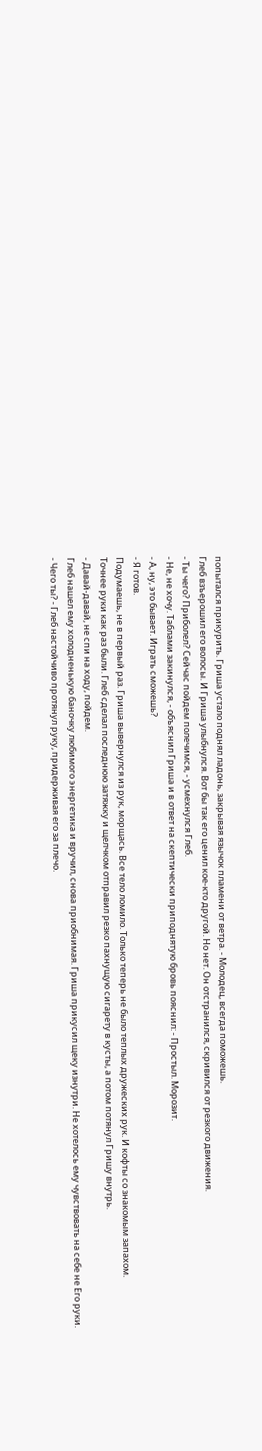попытался прикурить. Гриша устало поднял ладонь, закрывая язычок пламени от ветра. - Молодец, всегда поможешь.
Глеб взъерошил его волосы. И Гриша улыбнулся. Вот бы так его ценил кое-кто другой. Но нет. Он отстранился, скривился от резкого движения.
- Ты чего? Приболел? Сейчас пойдем полечимся, - усмехнулся Глеб.
- Не, не хочу. Таблами закинулся, - объяснил Гриша и в ответ на скептически приподнятую бровь пояснил: - Простыл. Морозит.
- А, ну, это бывает. Играть сможешь?
- Я готов.
Подумаешь, не в первый раз. Гриша вывернулся из рук, морщась. Все тело ломило. Только теперь не было теплых дружеских рук. И кофты со знакомым запахом.
Точнее руки как раз были. Глеб сделал последнюю затяжку и щелчком отправил резко пахнущую сигарету в кусты, а потом потянул Гришу внутрь.
- Давай-давай, не спи на ходу, пойдем.
Глеб нашел ему холодненькую баночку любимого энергетика и вручил, снова приобнимая. Гриша прикусил щеку изнутри. Не хотелось ему чувствовать на себе не Его руки.
- Чего ты? - Глеб настойчиво протянул руку, придерживая его за плечо.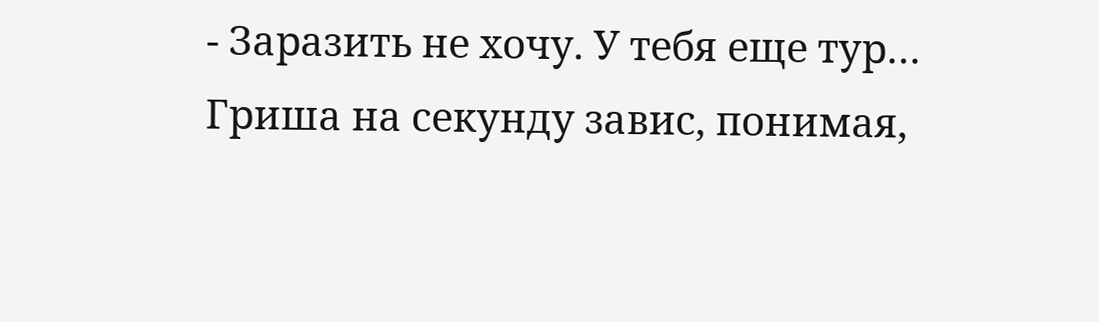- Заразить не хочу. У тебя еще тур…
Гриша на секунду завис, понимая,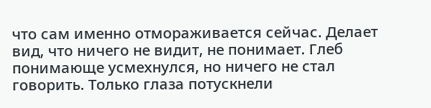что сам именно отмораживается сейчас. Делает вид, что ничего не видит, не понимает. Глеб понимающе усмехнулся, но ничего не стал говорить. Только глаза потускнели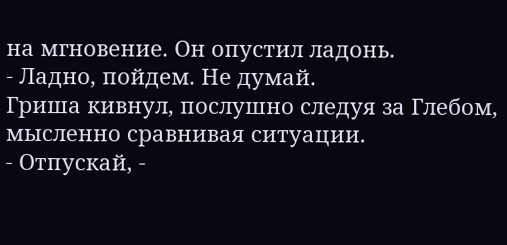на мгновение. Он опустил ладонь.
- Ладно, пойдем. Не думай.
Гриша кивнул, послушно следуя за Глебом, мысленно сравнивая ситуации.
- Отпускай, -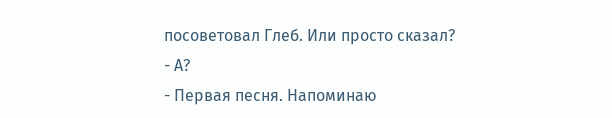посоветовал Глеб. Или просто сказал?
- А?
- Первая песня. Напоминаю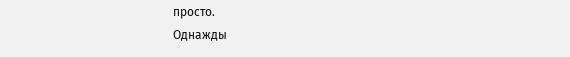просто.
Однажды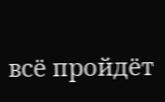всё пройдёт